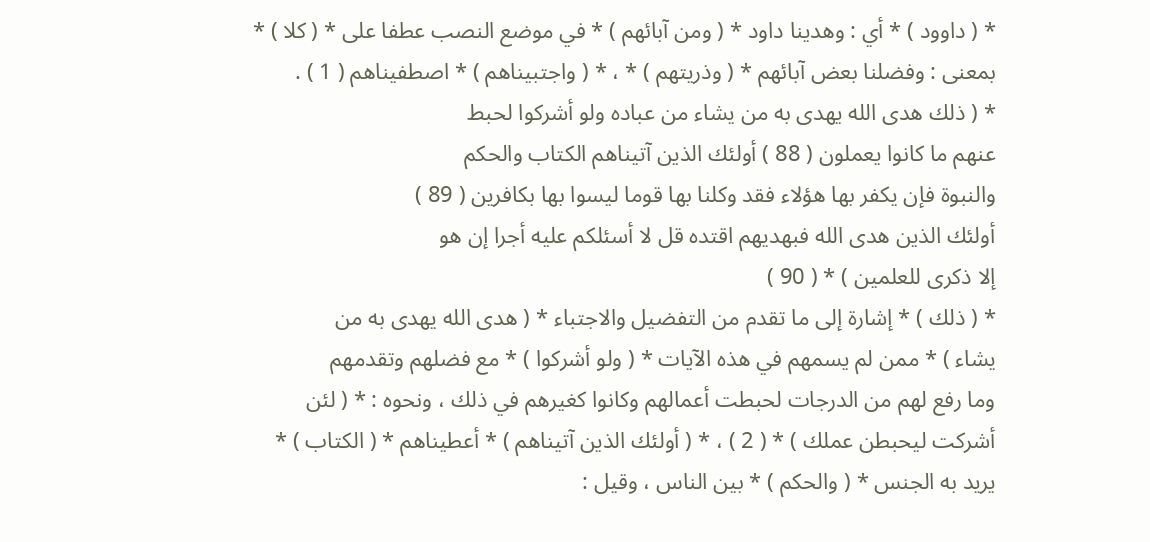* ( داوود ) * أي : وهدينا داود * ( ومن آبائهم ) * في موضع النصب عطفا على * ( كلا ) *
بمعنى : وفضلنا بعض آبائهم * ( وذريتهم ) * ، * ( واجتبيناهم ) * اصطفيناهم ( 1 ) .
* ( ذلك هدى الله يهدى به من يشاء من عباده ولو أشركوا لحبط
عنهم ما كانوا يعملون ( 88 ) أولئك الذين آتيناهم الكتاب والحكم
والنبوة فإن يكفر بها هؤلاء فقد وكلنا بها قوما ليسوا بها بكافرين ( 89 )
أولئك الذين هدى الله فبهديهم اقتده قل لا أسئلكم عليه أجرا إن هو
إلا ذكرى للعلمين ) * ( 90 )
* ( ذلك ) * إشارة إلى ما تقدم من التفضيل والاجتباء * ( هدى الله يهدى به من
يشاء ) * ممن لم يسمهم في هذه الآيات * ( ولو أشركوا ) * مع فضلهم وتقدمهم
وما رفع لهم من الدرجات لحبطت أعمالهم وكانوا كغيرهم في ذلك ، ونحوه : * ( لئن
أشركت ليحبطن عملك ) * ( 2 ) ، * ( أولئك الذين آتيناهم ) * أعطيناهم * ( الكتاب ) *
يريد به الجنس * ( والحكم ) * بين الناس ، وقيل :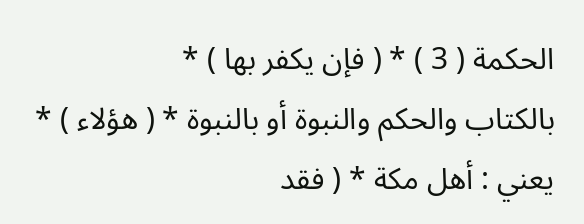الحكمة ( 3 ) * ( فإن يكفر بها ) *
بالكتاب والحكم والنبوة أو بالنبوة * ( هؤلاء ) * يعني : أهل مكة * ( فقد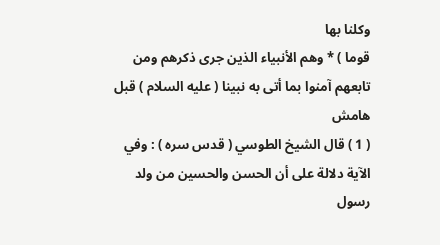وكلنا بها
قوما ) * وهم الأنبياء الذين جرى ذكرهم ومن تابعهم آمنوا بما أتى به نبينا ( عليه السلام ) قبل
هامش
( 1 ) قال الشيخ الطوسي ( قدس سره ) : وفي الآية دلالة على أن الحسن والحسين من ولد رسول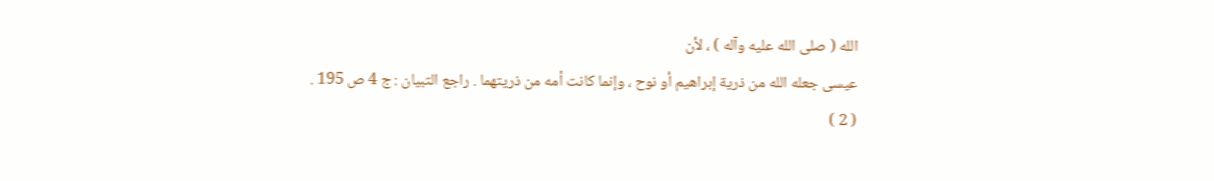الله ( صلى الله عليه وآله ) ، لأن
عيسى جعله الله من ذرية إبراهيم أو نوح ، وإنما كانت أمه من ذريتهما . راجع التبيان : ج 4 ص 195 .
( 2 )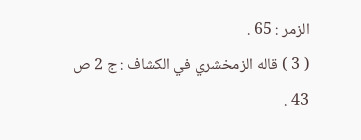الزمر : 65 .
( 3 ) قاله الزمخشري في الكشاف : ج 2 ص 43 .